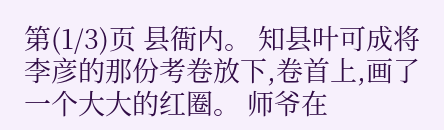第(1/3)页 县衙内。 知县叶可成将李彦的那份考卷放下,卷首上,画了一个大大的红圈。 师爷在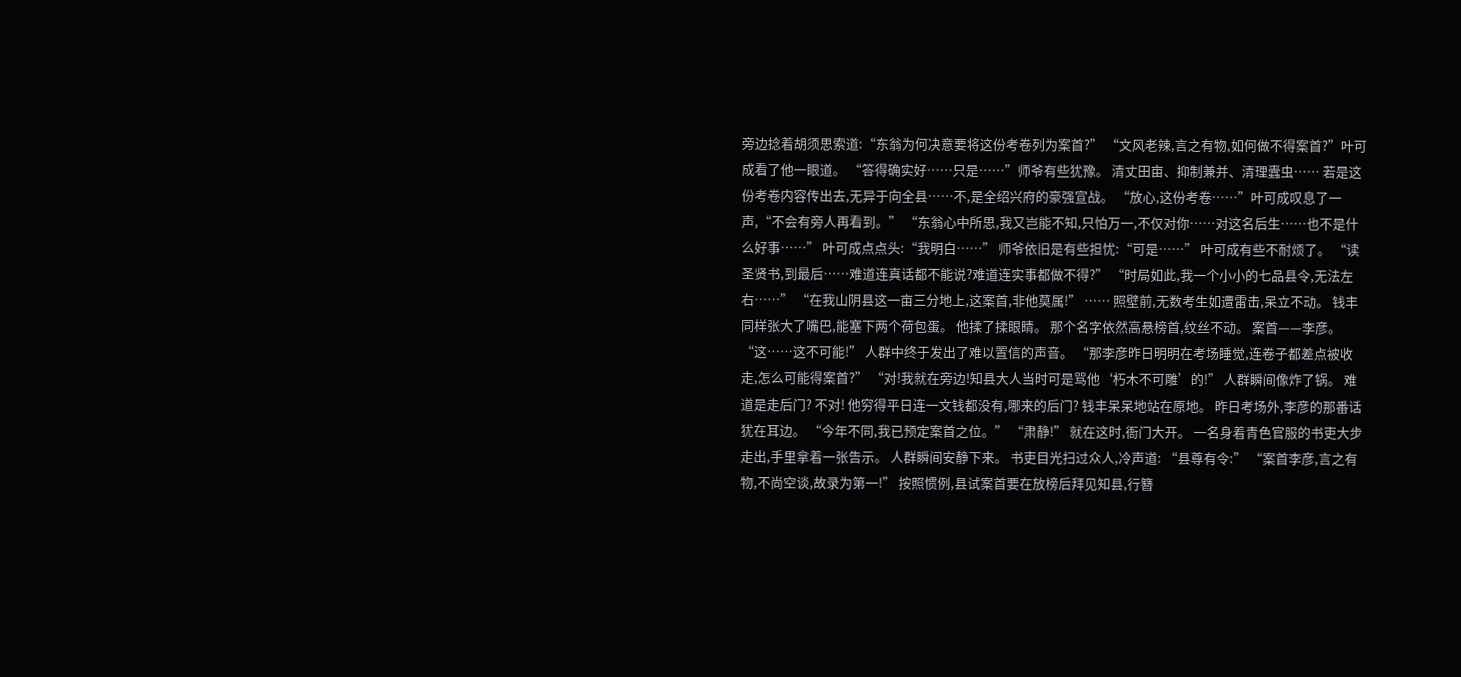旁边捻着胡须思索道:“东翁为何决意要将这份考卷列为案首?” “文风老辣,言之有物,如何做不得案首?”叶可成看了他一眼道。 “答得确实好……只是……”师爷有些犹豫。 清丈田亩、抑制兼并、清理蠹虫…… 若是这份考卷内容传出去,无异于向全县……不,是全绍兴府的豪强宣战。 “放心,这份考卷……”叶可成叹息了一声,“不会有旁人再看到。” “东翁心中所思,我又岂能不知,只怕万一,不仅对你……对这名后生……也不是什么好事……” 叶可成点点头:“我明白……” 师爷依旧是有些担忧:“可是……” 叶可成有些不耐烦了。 “读圣贤书,到最后……难道连真话都不能说?难道连实事都做不得?” “时局如此,我一个小小的七品县令,无法左右……” “在我山阴县这一亩三分地上,这案首,非他莫属!” …… 照壁前,无数考生如遭雷击,呆立不动。 钱丰同样张大了嘴巴,能塞下两个荷包蛋。 他揉了揉眼睛。 那个名字依然高悬榜首,纹丝不动。 案首——李彦。 “这……这不可能!” 人群中终于发出了难以置信的声音。 “那李彦昨日明明在考场睡觉,连卷子都差点被收走,怎么可能得案首?” “对!我就在旁边!知县大人当时可是骂他‘朽木不可雕’的!” 人群瞬间像炸了锅。 难道是走后门? 不对! 他穷得平日连一文钱都没有,哪来的后门? 钱丰呆呆地站在原地。 昨日考场外,李彦的那番话犹在耳边。 “今年不同,我已预定案首之位。” “肃静!” 就在这时,衙门大开。 一名身着青色官服的书吏大步走出,手里拿着一张告示。 人群瞬间安静下来。 书吏目光扫过众人,冷声道: “县尊有令:” “案首李彦,言之有物,不尚空谈,故录为第一!” 按照惯例,县试案首要在放榜后拜见知县,行簪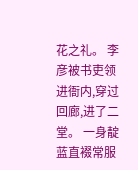花之礼。 李彦被书吏领进衙内,穿过回廊,进了二堂。 一身靛蓝直裰常服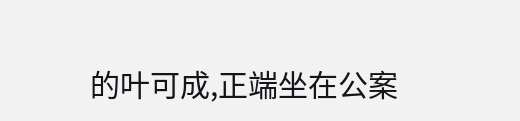的叶可成,正端坐在公案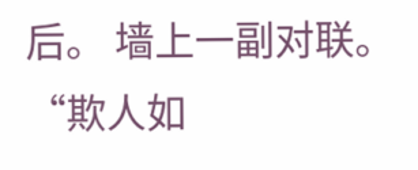后。 墙上一副对联。 “欺人如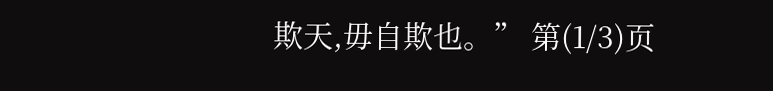欺天,毋自欺也。” 第(1/3)页